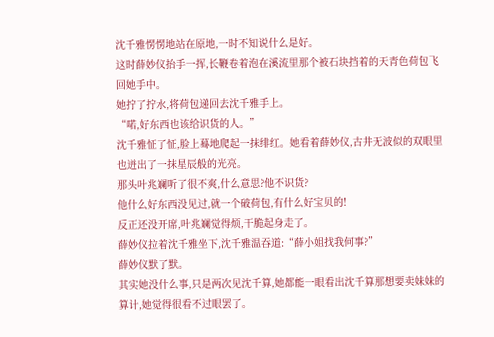沈千雅愣愣地站在原地,一时不知说什么是好。
这时薛妙仪抬手一挥,长鞭卷着泡在溪流里那个被石块挡着的天青色荷包飞回她手中。
她拧了拧水,将荷包递回去沈千雅手上。
“喏,好东西也该给识货的人。”
沈千雅怔了怔,脸上蓦地爬起一抹绯红。她看着薛妙仪,古井无波似的双眼里也迸出了一抹星辰般的光亮。
那头叶兆斓听了很不爽,什么意思?他不识货?
他什么好东西没见过,就一个破荷包,有什么好宝贝的!
反正还没开席,叶兆斓觉得烦,干脆起身走了。
薛妙仪拉着沈千雅坐下,沈千雅温吞道:“薛小姐找我何事?”
薛妙仪默了默。
其实她没什么事,只是两次见沈千算,她都能一眼看出沈千算那想要卖妹妹的算计,她觉得很看不过眼罢了。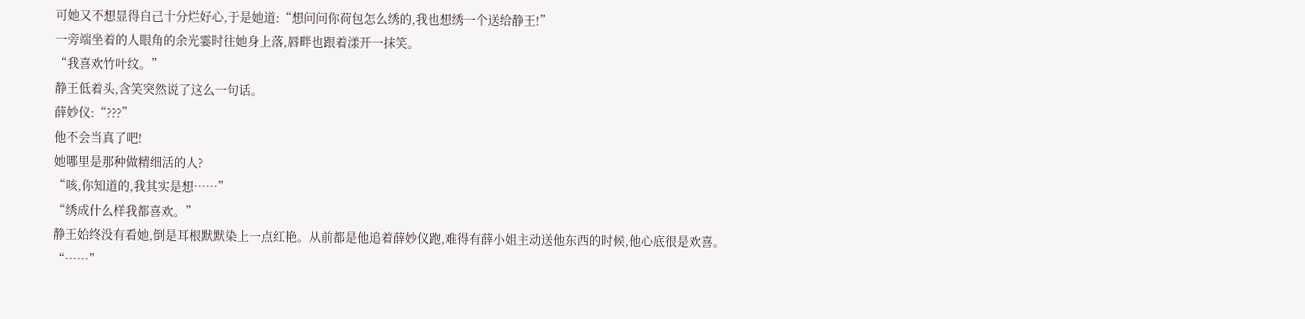可她又不想显得自己十分烂好心,于是她道:“想问问你荷包怎么绣的,我也想绣一个送给静王!”
一旁端坐着的人眼角的余光霎时往她身上落,唇畔也跟着漾开一抹笑。
“我喜欢竹叶纹。”
静王低着头,含笑突然说了这么一句话。
薛妙仪:“???”
他不会当真了吧!
她哪里是那种做精细活的人?
“咳,你知道的,我其实是想……”
“绣成什么样我都喜欢。”
静王始终没有看她,倒是耳根默默染上一点红艳。从前都是他追着薛妙仪跑,难得有薛小姐主动送他东西的时候,他心底很是欢喜。
“……”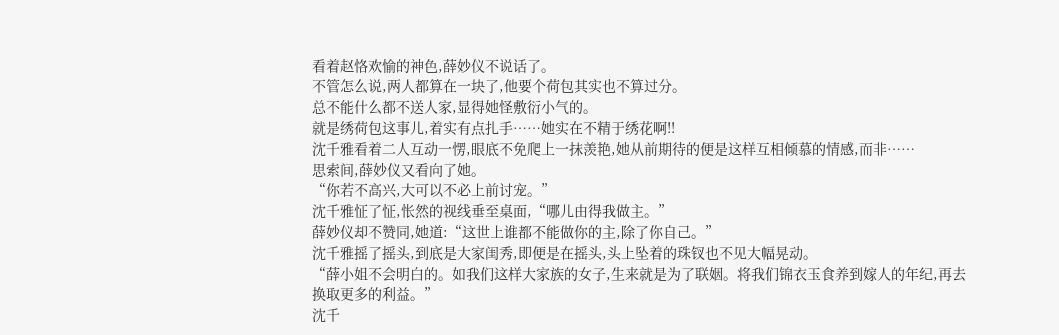看着赵恪欢愉的神色,薛妙仪不说话了。
不管怎么说,两人都算在一块了,他要个荷包其实也不算过分。
总不能什么都不送人家,显得她怪敷衍小气的。
就是绣荷包这事儿,着实有点扎手……她实在不精于绣花啊!!
沈千雅看着二人互动一愣,眼底不免爬上一抹羡艳,她从前期待的便是这样互相倾慕的情感,而非……
思索间,薛妙仪又看向了她。
“你若不高兴,大可以不必上前讨宠。”
沈千雅怔了怔,怅然的视线垂至桌面,“哪儿由得我做主。”
薛妙仪却不赞同,她道:“这世上谁都不能做你的主,除了你自己。”
沈千雅摇了摇头,到底是大家闺秀,即便是在摇头,头上坠着的珠钗也不见大幅晃动。
“薛小姐不会明白的。如我们这样大家族的女子,生来就是为了联姻。将我们锦衣玉食养到嫁人的年纪,再去换取更多的利益。”
沈千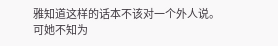雅知道这样的话本不该对一个外人说。
可她不知为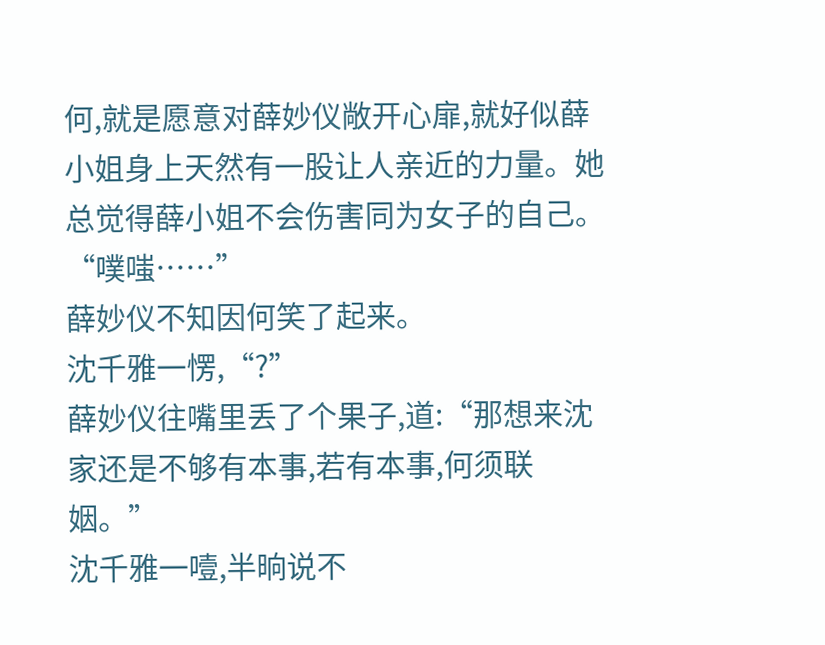何,就是愿意对薛妙仪敞开心扉,就好似薛小姐身上天然有一股让人亲近的力量。她总觉得薛小姐不会伤害同为女子的自己。
“噗嗤……”
薛妙仪不知因何笑了起来。
沈千雅一愣,“?”
薛妙仪往嘴里丢了个果子,道:“那想来沈家还是不够有本事,若有本事,何须联姻。”
沈千雅一噎,半晌说不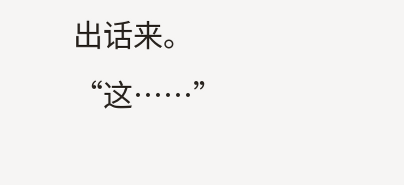出话来。
“这……”